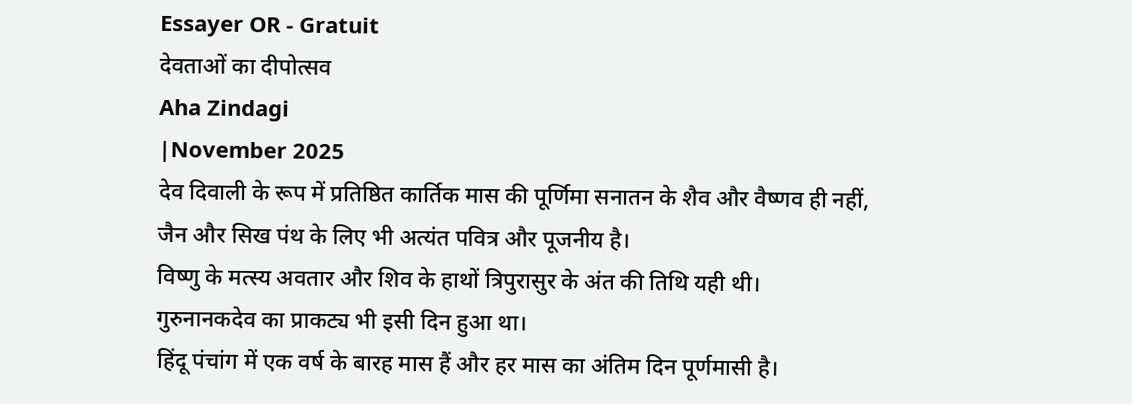Essayer OR - Gratuit
देवताओं का दीपोत्सव
Aha Zindagi
|November 2025
देव दिवाली के रूप में प्रतिष्ठित कार्तिक मास की पूर्णिमा सनातन के शैव और वैष्णव ही नहीं, जैन और सिख पंथ के लिए भी अत्यंत पवित्र और पूजनीय है।
विष्णु के मत्स्य अवतार और शिव के हाथों त्रिपुरासुर के अंत की तिथि यही थी।
गुरुनानकदेव का प्राकट्य भी इसी दिन हुआ था।
हिंदू पंचांग में एक वर्ष के बारह मास हैं और हर मास का अंतिम दिन पूर्णमासी है।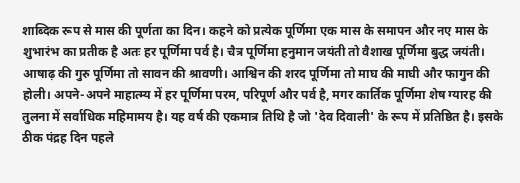शाब्दिक रूप से मास की पूर्णता का दिन। कहने को प्रत्येक पूर्णिमा एक मास के समापन और नए मास के शुभारंभ का प्रतीक है अतः हर पूर्णिमा पर्व है। चैत्र पूर्णिमा हनुमान जयंती तो वैशाख पूर्णिमा बुद्ध जयंती। आषाढ़ की गुरु पूर्णिमा तो सावन की श्रावणी। आश्विन की शरद पूर्णिमा तो माघ की माघी और फागुन की होली। अपने-अपने माहात्म्य में हर पूर्णिमा परम, परिपूर्ण और पर्व है, मगर कार्तिक पूर्णिमा शेष ग्यारह की तुलना में सर्वाधिक महिमामय है। यह वर्ष की एकमात्र तिथि है जो 'देव दिवाली' के रूप में प्रतिष्ठित है। इसके ठीक पंद्रह दिन पहले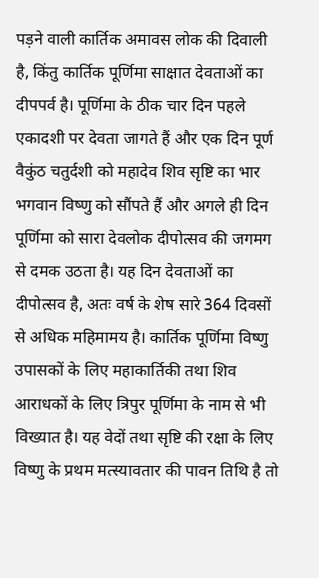पड़ने वाली कार्तिक अमावस लोक की दिवाली है, किंतु कार्तिक पूर्णिमा साक्षात देवताओं का दीपपर्व है। पूर्णिमा के ठीक चार दिन पहले एकादशी पर देवता जागते हैं और एक दिन पूर्ण वैकुंठ चतुर्दशी को महादेव शिव सृष्टि का भार भगवान विष्णु को सौंपते हैं और अगले ही दिन पूर्णिमा को सारा देवलोक दीपोत्सव की जगमग से दमक उठता है। यह दिन देवताओं का दीपोत्सव है, अतः वर्ष के शेष सारे 364 दिवसों से अधिक महिमामय है। कार्तिक पूर्णिमा विष्णु उपासकों के लिए महाकार्तिकी तथा शिव आराधकों के लिए त्रिपुर पूर्णिमा के नाम से भी विख्यात है। यह वेदों तथा सृष्टि की रक्षा के लिए विष्णु के प्रथम मत्स्यावतार की पावन तिथि है तो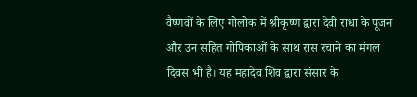वैष्णवों के लिए गोलोक में श्रीकृष्ण द्वारा देवी राधा के पूजन और उन सहित गोपिकाओं के साथ रास रचाने का मंगल दिवस भी है। यह महादेव शिव द्वारा संसार के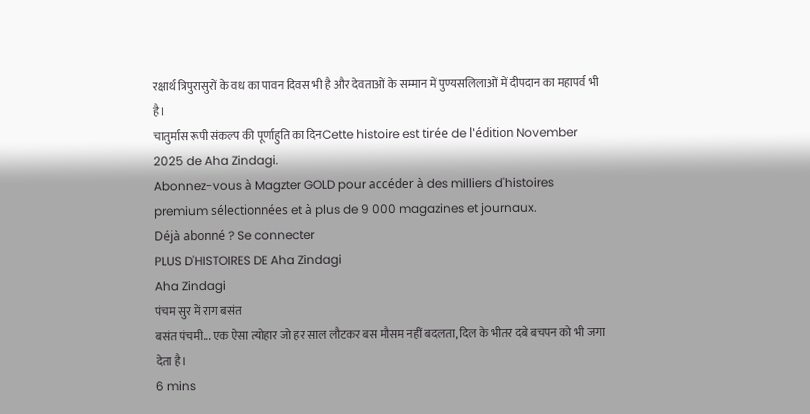रक्षार्थ त्रिपुरासुरों के वध का पावन दिवस भी है और देवताओं के सम्मान में पुण्यसलिलाओं में दीपदान का महापर्व भी है।
चातुर्मास रूपी संकल्प की पूर्णाहुति का दिनCette histoire est tirée de l'édition November 2025 de Aha Zindagi.
Abonnez-vous à Magzter GOLD pour accéder à des milliers d'histoires premium sélectionnées et à plus de 9 000 magazines et journaux.
Déjà abonné ? Se connecter
PLUS D'HISTOIRES DE Aha Zindagi
Aha Zindagi
पंचम सुर में राग बसंत
बसंत पंचमी... एक ऐसा त्योहार जो हर साल लौटकर बस मौसम नहीं बदलता, दिल के भीतर दबे बचपन को भी जगा देता है।
6 mins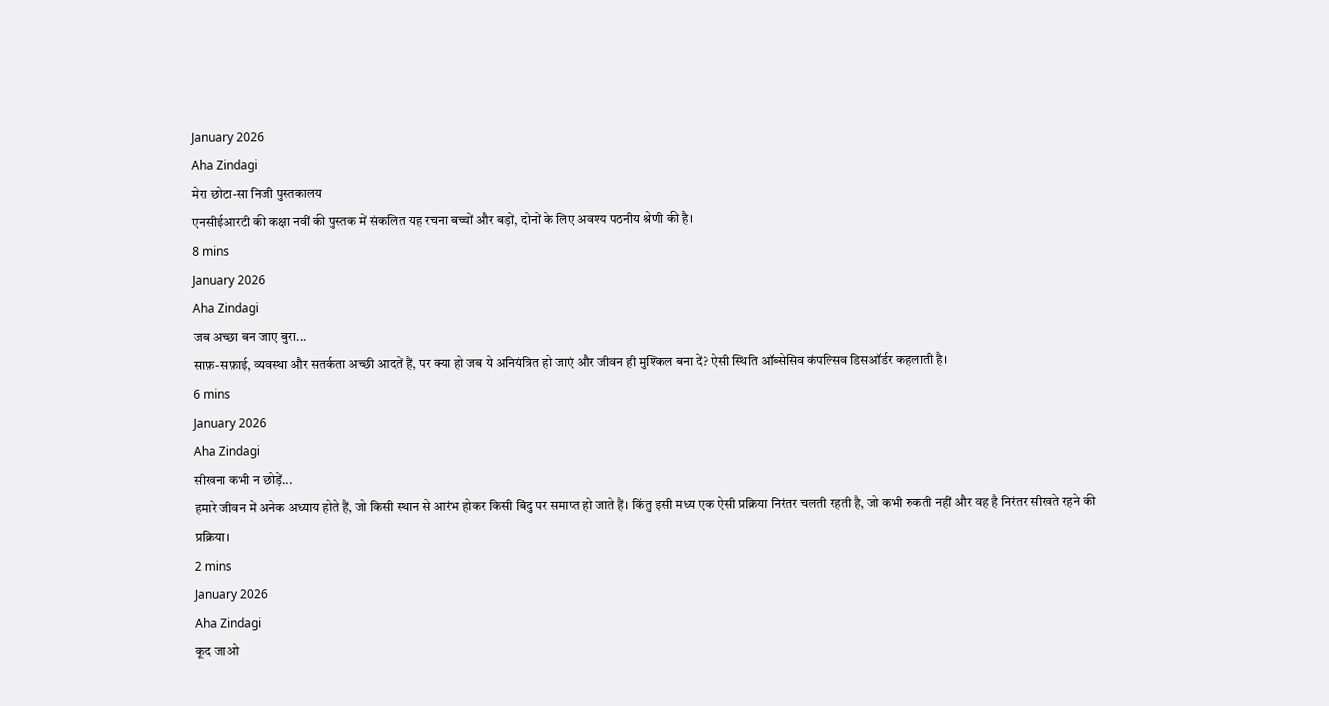January 2026
Aha Zindagi
मेरा छोटा-सा निजी पुस्तकालय
एनसीईआरटी की कक्षा नवीं की पुस्तक में संकलित यह रचना बच्चों और बड़ों, दोनों के लिए अवश्य पठनीय श्रेणी की है।
8 mins
January 2026
Aha Zindagi
जब अच्छा बन जाए बुरा...
साफ़-सफ़ाई, व्यवस्था और सतर्कता अच्छी आदतें हैं, पर क्या हो जब ये अनियंत्रित हो जाएं और जीवन ही मुश्किल बना दें? ऐसी स्थिति ऑब्सेसिव कंपल्सिव डिसऑर्डर कहलाती है।
6 mins
January 2026
Aha Zindagi
सीखना कभी न छोड़ें...
हमारे जीवन में अनेक अध्याय होते हैं, जो किसी स्थान से आरंभ होकर किसी बिंदु पर समाप्त हो जाते हैं। किंतु इसी मध्य एक ऐसी प्रक्रिया निरंतर चलती रहती है, जो कभी रुकती नहीं और वह है निरंतर सीखते रहने की प्रक्रिया।
2 mins
January 2026
Aha Zindagi
कूद जाओ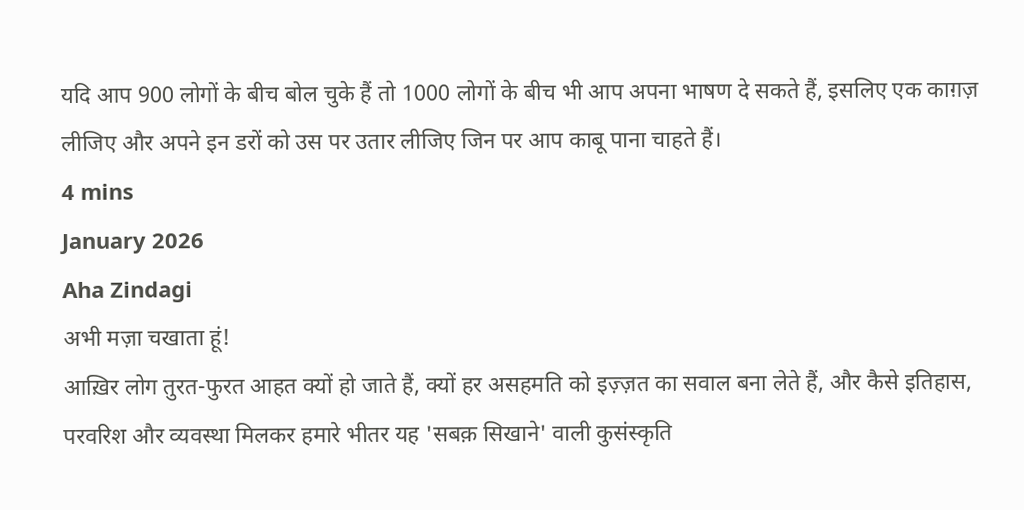यदि आप 900 लोगों के बीच बोल चुके हैं तो 1000 लोगों के बीच भी आप अपना भाषण दे सकते हैं, इसलिए एक काग़ज़ लीजिए और अपने इन डरों को उस पर उतार लीजिए जिन पर आप काबू पाना चाहते हैं।
4 mins
January 2026
Aha Zindagi
अभी मज़ा चखाता हूं!
आख़िर लोग तुरत-फुरत आहत क्यों हो जाते हैं, क्यों हर असहमति को इज़्ज़त का सवाल बना लेते हैं, और कैसे इतिहास, परवरिश और व्यवस्था मिलकर हमारे भीतर यह 'सबक़ सिखाने' वाली कुसंस्कृति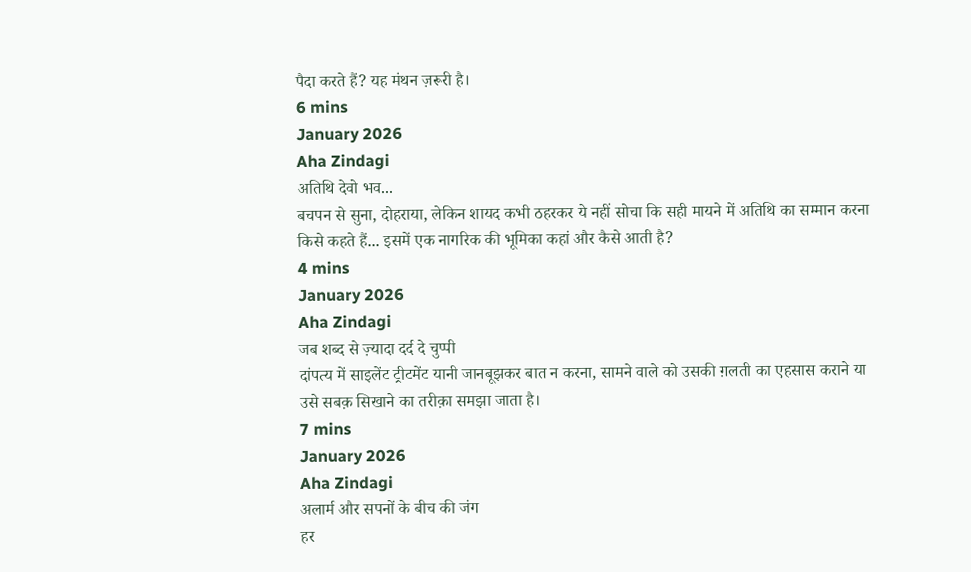पैदा करते हैं? यह मंथन ज़रूरी है।
6 mins
January 2026
Aha Zindagi
अतिथि देवो भव...
बचपन से सुना, दोहराया, लेकिन शायद कभी ठहरकर ये नहीं सोचा कि सही मायने में अतिथि का सम्मान करना किसे कहते हैं... इसमें एक नागरिक की भूमिका कहां और कैसे आती है?
4 mins
January 2026
Aha Zindagi
जब शब्द से ज़्यादा दर्द दे चुप्पी
दांपत्य में साइलेंट ट्रीटमेंट यानी जानबूझकर बात न करना, सामने वाले को उसकी ग़लती का एहसास कराने या उसे सबक़ सिखाने का तरीक़ा समझा जाता है।
7 mins
January 2026
Aha Zindagi
अलार्म और सपनों के बीच की जंग
हर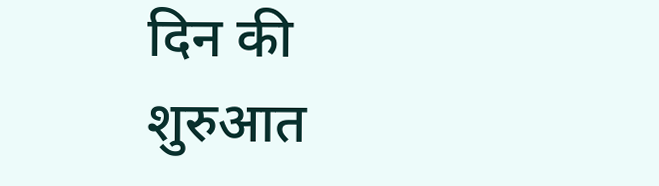दिन की शुरुआत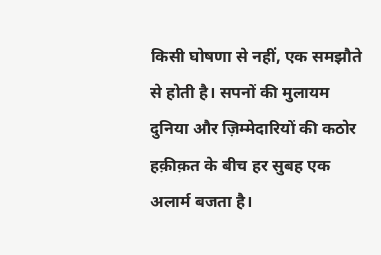किसी घोषणा से नहीं, एक समझौते से होती है। सपनों की मुलायम दुनिया और ज़िम्मेदारियों की कठोर हक़ीक़त के बीच हर सुबह एक अलार्म बजता है।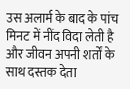उस अलार्म के बाद के पांच मिनट में नींद विदा लेती है और जीवन अपनी शर्तों के साथ दस्तक देता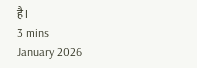है।
3 mins
January 2026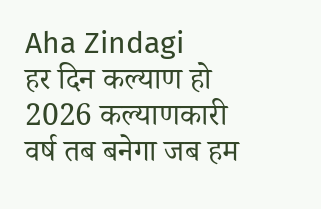Aha Zindagi
हर दिन कल्याण हो
2026 कल्याणकारी वर्ष तब बनेगा जब हम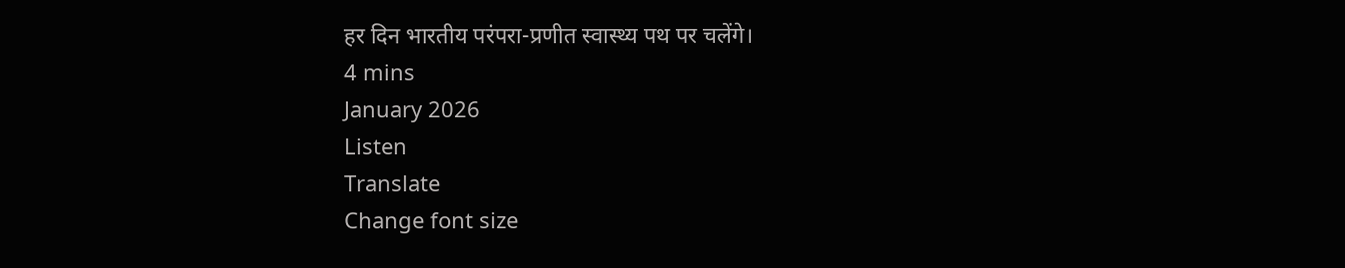हर दिन भारतीय परंपरा-प्रणीत स्वास्थ्य पथ पर चलेंगे।
4 mins
January 2026
Listen
Translate
Change font size